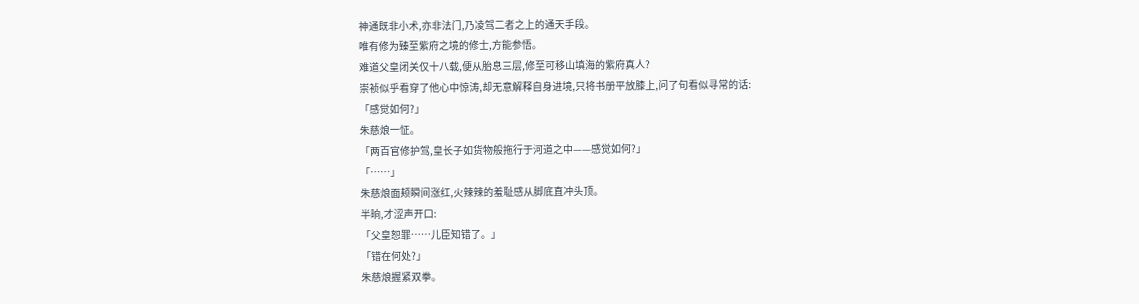神通既非小术,亦非法门,乃凌驾二者之上的通天手段。
唯有修为臻至紫府之境的修士,方能参悟。
难道父皇闭关仅十八载,便从胎息三层,修至可移山填海的紫府真人?
崇祯似乎看穿了他心中惊涛,却无意解释自身进境,只将书册平放膝上,问了句看似寻常的话:
「感觉如何?」
朱慈烺一怔。
「两百官修护驾,皇长子如货物般拖行于河道之中——感觉如何?」
「……」
朱慈烺面颊瞬间涨红,火辣辣的羞耻感从脚底直冲头顶。
半晌,才涩声开口:
「父皇恕罪……儿臣知错了。」
「错在何处?」
朱慈烺握紧双拳。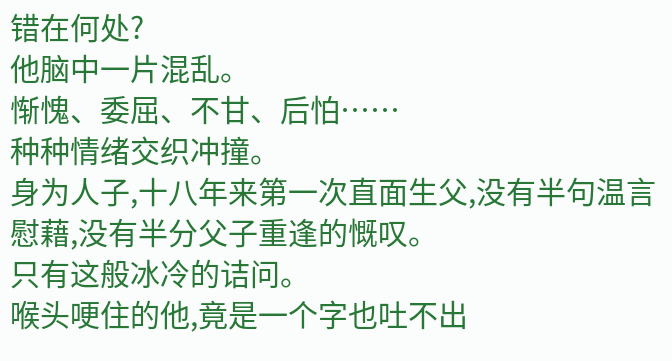错在何处?
他脑中一片混乱。
惭愧、委屈、不甘、后怕……
种种情绪交织冲撞。
身为人子,十八年来第一次直面生父,没有半句温言慰藉,没有半分父子重逢的慨叹。
只有这般冰冷的诘问。
喉头哽住的他,竟是一个字也吐不出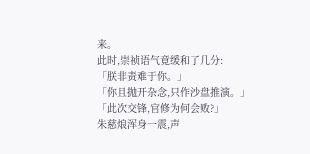来。
此时,崇祯语气竟缓和了几分:
「朕非责难于你。」
「你且抛开杂念,只作沙盘推演。」
「此次交锋,官修为何会败?」
朱慈烺浑身一震,声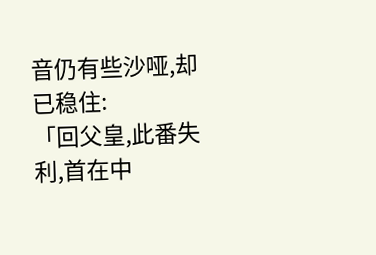音仍有些沙哑,却已稳住:
「回父皇,此番失利,首在中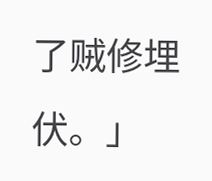了贼修埋伏。」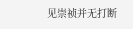见崇祯并无打断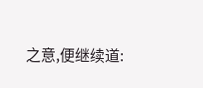之意,便继续道: